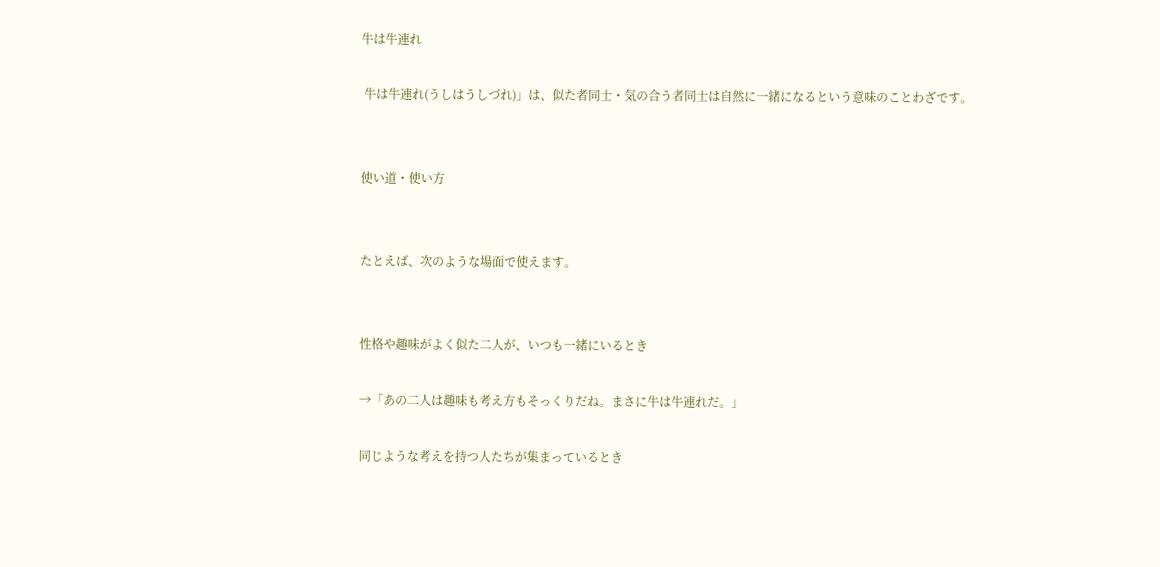牛は牛連れ

 牛は牛連れ(うしはうしづれ)」は、似た者同士・気の合う者同士は自然に一緒になるという意味のことわざです。


使い道・使い方


たとえば、次のような場面で使えます。


性格や趣味がよく似た二人が、いつも一緒にいるとき

→「あの二人は趣味も考え方もそっくりだね。まさに牛は牛連れだ。」

同じような考えを持つ人たちが集まっているとき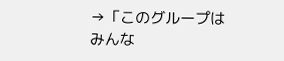→「このグループはみんな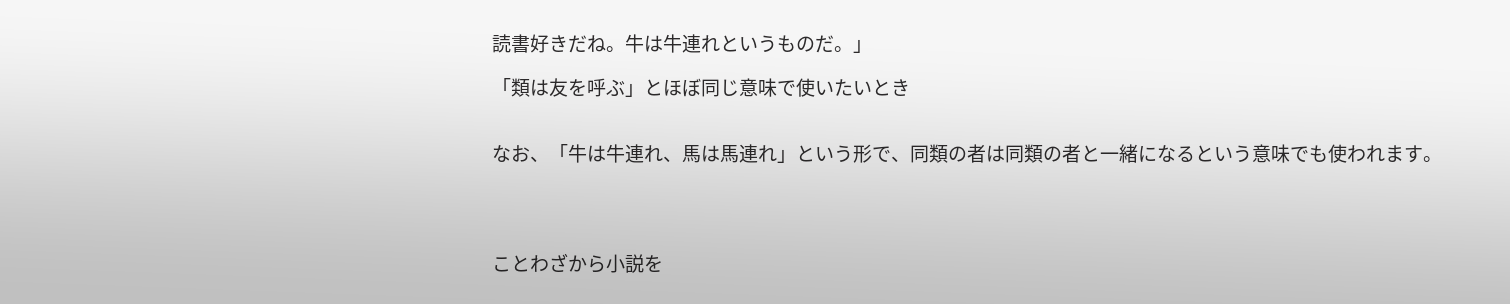読書好きだね。牛は牛連れというものだ。」

「類は友を呼ぶ」とほぼ同じ意味で使いたいとき


なお、「牛は牛連れ、馬は馬連れ」という形で、同類の者は同類の者と一緒になるという意味でも使われます。




ことわざから小説を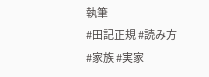執筆
#田記正規 #読み方 #家族 #実家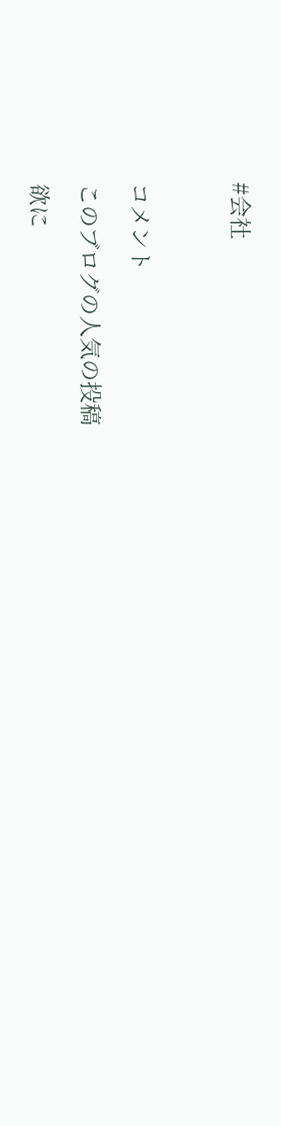#会社



コメント

このブログの人気の投稿

欲に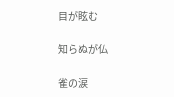目が眩む

知らぬが仏

雀の涙